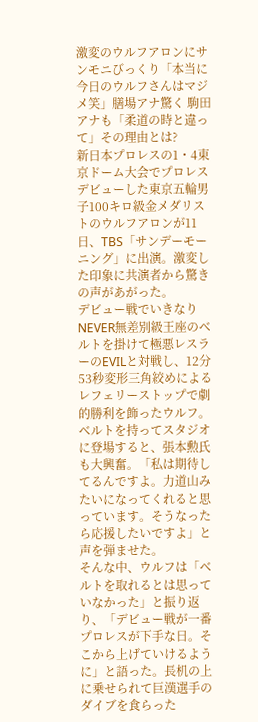激変のウルフアロンにサンモニびっくり「本当に今日のウルフさんはマジメ笑」膳場アナ驚く 駒田アナも「柔道の時と違って」その理由とは?
新日本プロレスの1・4東京ドーム大会でプロレスデビューした東京五輪男子100キロ級金メダリストのウルフアロンが11日、TBS「サンデーモーニング」に出演。激変した印象に共演者から驚きの声があがった。
デビュー戦でいきなりNEVER無差別級王座のベルトを掛けて極悪レスラーのEVILと対戦し、12分53秒変形三角絞めによるレフェリーストップで劇的勝利を飾ったウルフ。ベルトを持ってスタジオに登場すると、張本勲氏も大興奮。「私は期待してるんですよ。力道山みたいになってくれると思っています。そうなったら応援したいですよ」と声を弾ませた。
そんな中、ウルフは「ベルトを取れるとは思っていなかった」と振り返り、「デビュー戦が一番プロレスが下手な日。そこから上げていけるように」と語った。長机の上に乗せられて巨漢選手のダイブを食らった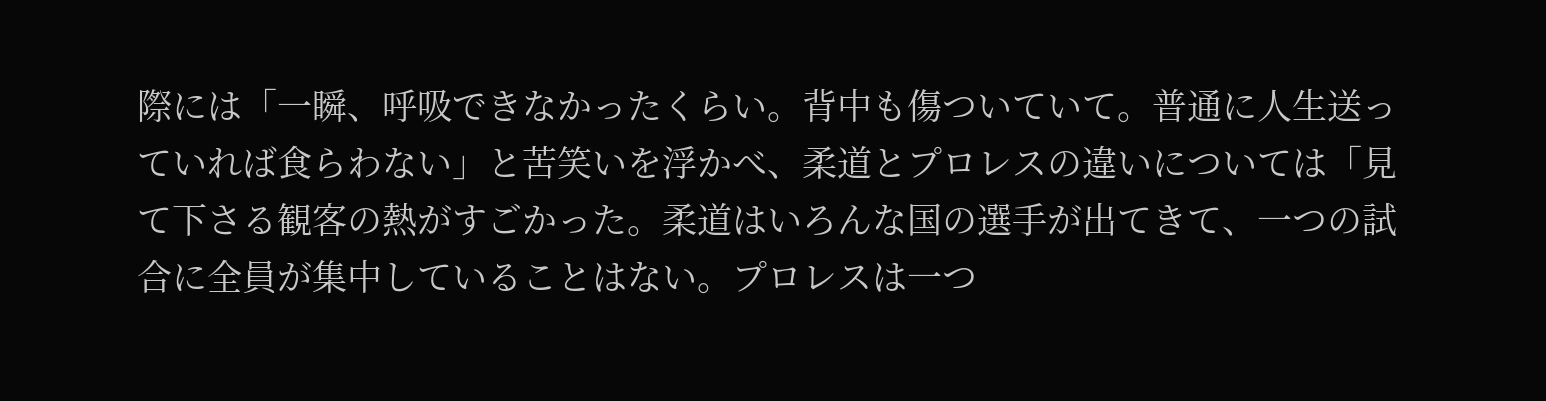際には「一瞬、呼吸できなかったくらい。背中も傷ついていて。普通に人生送っていれば食らわない」と苦笑いを浮かべ、柔道とプロレスの違いについては「見て下さる観客の熱がすごかった。柔道はいろんな国の選手が出てきて、一つの試合に全員が集中していることはない。プロレスは一つ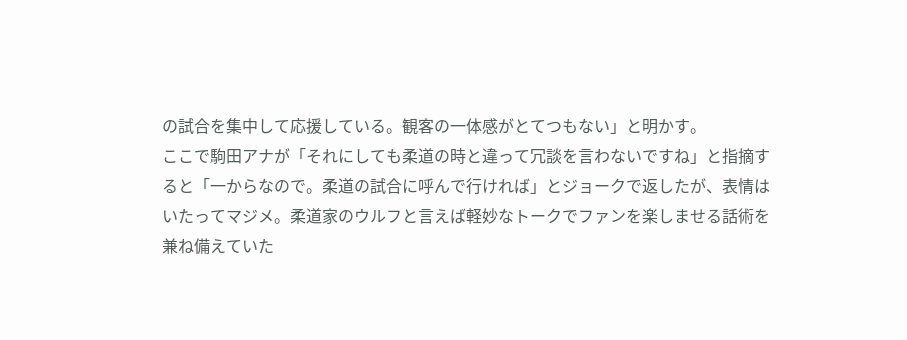の試合を集中して応援している。観客の一体感がとてつもない」と明かす。
ここで駒田アナが「それにしても柔道の時と違って冗談を言わないですね」と指摘すると「一からなので。柔道の試合に呼んで行ければ」とジョークで返したが、表情はいたってマジメ。柔道家のウルフと言えば軽妙なトークでファンを楽しませる話術を兼ね備えていた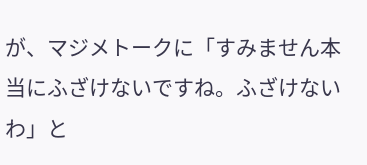が、マジメトークに「すみません本当にふざけないですね。ふざけないわ」と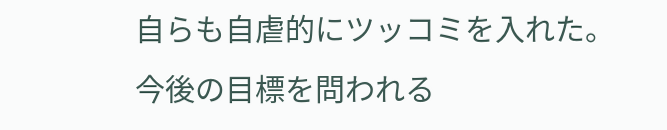自らも自虐的にツッコミを入れた。
今後の目標を問われる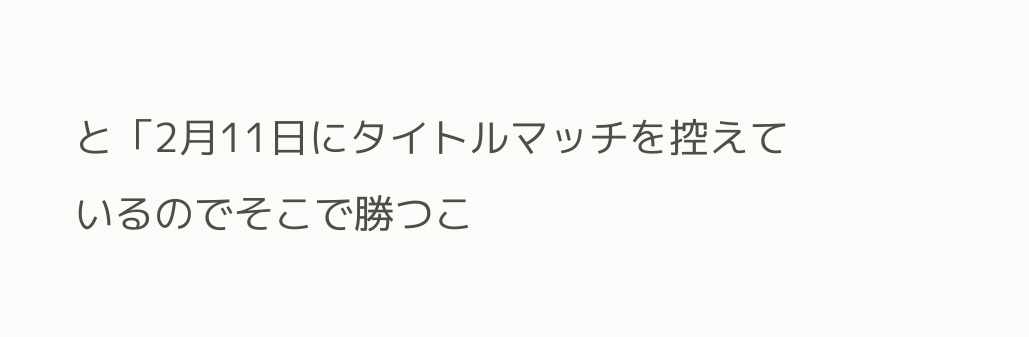と「2月11日にタイトルマッチを控えているのでそこで勝つこ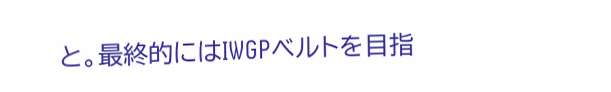と。最終的にはIWGPベルトを目指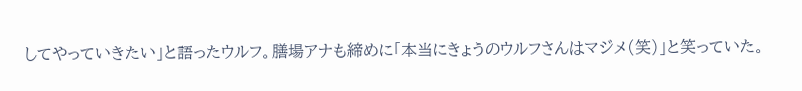してやっていきたい」と語ったウルフ。膳場アナも締めに「本当にきょうのウルフさんはマジメ(笑)」と笑っていた。